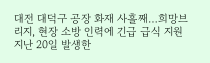대전 대덕구 공장 화재 사흘째…희망브리지, 현장 소방 인력에 긴급 급식 지원
지난 20일 발생한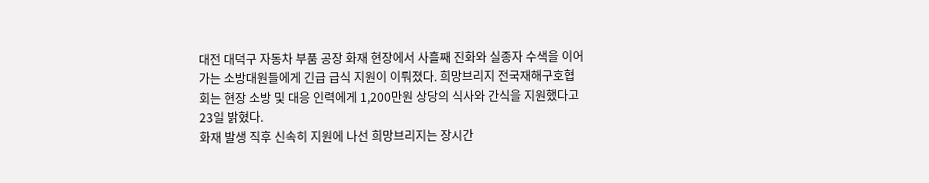대전 대덕구 자동차 부품 공장 화재 현장에서 사흘째 진화와 실종자 수색을 이어가는 소방대원들에게 긴급 급식 지원이 이뤄졌다. 희망브리지 전국재해구호협회는 현장 소방 및 대응 인력에게 1,200만원 상당의 식사와 간식을 지원했다고 23일 밝혔다.
화재 발생 직후 신속히 지원에 나선 희망브리지는 장시간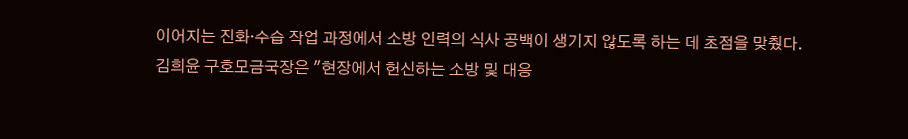이어지는 진화·수습 작업 과정에서 소방 인력의 식사 공백이 생기지 않도록 하는 데 초점을 맞췄다.
김희윤 구호모금국장은 "현장에서 헌신하는 소방 및 대응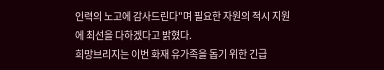인력의 노고에 감사드린다"며 필요한 자원의 적시 지원에 최선을 다하겠다고 밝혔다.
희망브리지는 이번 화재 유가족을 돕기 위한 긴급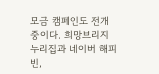모금 캠페인도 전개 중이다. 희망브리지 누리집과 네이버 해피빈,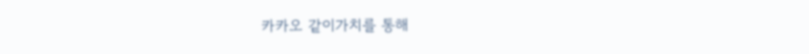카카오 같이가치를 통해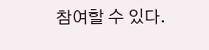참여할 수 있다.